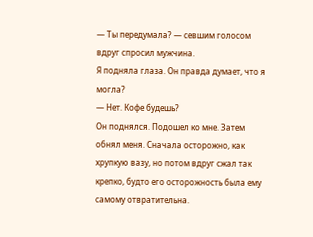— Ты передумала? — севшим голосом вдруг спросил мужчина.
Я подняла глаза. Он правда думает, что я могла?
— Нет. Кофе будешь?
Он поднялся. Подошел ко мне. Затем обнял меня. Сначала осторожно, как хрупкую вазу, но потом вдруг сжал так крепко, будто его осторожность была ему самому отвратительна.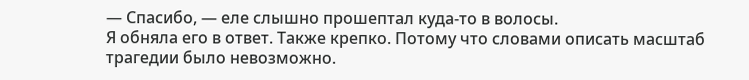— Спасибо, — еле слышно прошептал куда-то в волосы.
Я обняла его в ответ. Также крепко. Потому что словами описать масштаб трагедии было невозможно.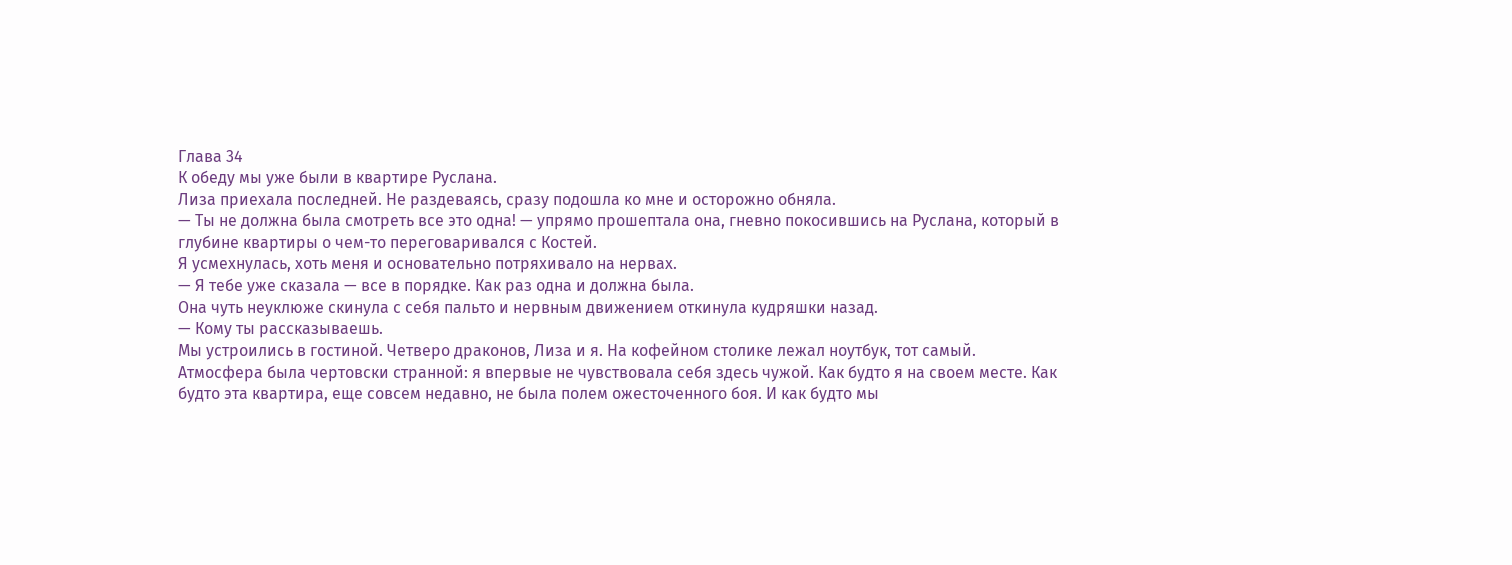Глава 34
К обеду мы уже были в квартире Руслана.
Лиза приехала последней. Не раздеваясь, сразу подошла ко мне и осторожно обняла.
— Ты не должна была смотреть все это одна! — упрямо прошептала она, гневно покосившись на Руслана, который в глубине квартиры о чем-то переговаривался с Костей.
Я усмехнулась, хоть меня и основательно потряхивало на нервах.
— Я тебе уже сказала — все в порядке. Как раз одна и должна была.
Она чуть неуклюже скинула с себя пальто и нервным движением откинула кудряшки назад.
— Кому ты рассказываешь.
Мы устроились в гостиной. Четверо драконов, Лиза и я. На кофейном столике лежал ноутбук, тот самый.
Атмосфера была чертовски странной: я впервые не чувствовала себя здесь чужой. Как будто я на своем месте. Как будто эта квартира, еще совсем недавно, не была полем ожесточенного боя. И как будто мы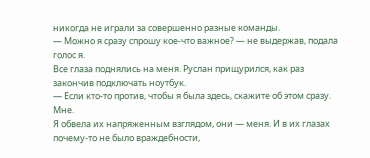никогда не играли за совершенно разные команды.
— Можно я сразу спрошу кое-что важное? — не выдержав, подала голос я.
Все глаза поднялись на меня. Руслан прищурился, как раз закончив подключать ноутбук.
— Если кто-то против, чтобы я была здесь, скажите об этом сразу. Мне.
Я обвела их напряженным взглядом, они — меня. И в их глазах почему-то не было враждебности,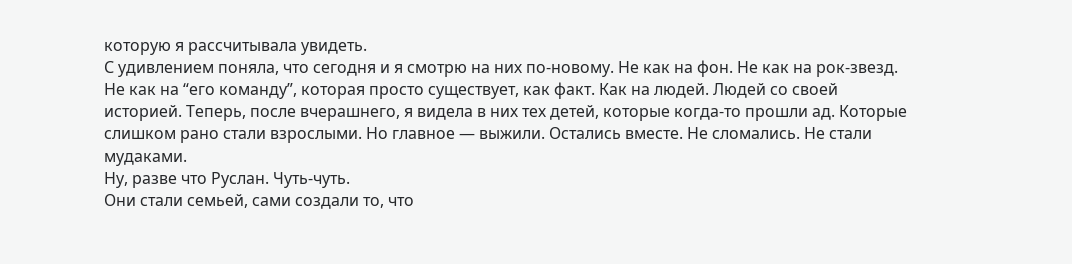которую я рассчитывала увидеть.
С удивлением поняла, что сегодня и я смотрю на них по-новому. Не как на фон. Не как на рок-звезд. Не как на “его команду”, которая просто существует, как факт. Как на людей. Людей со своей историей. Теперь, после вчерашнего, я видела в них тех детей, которые когда-то прошли ад. Которые слишком рано стали взрослыми. Но главное — выжили. Остались вместе. Не сломались. Не стали мудаками.
Ну, разве что Руслан. Чуть-чуть.
Они стали семьей, сами создали то, что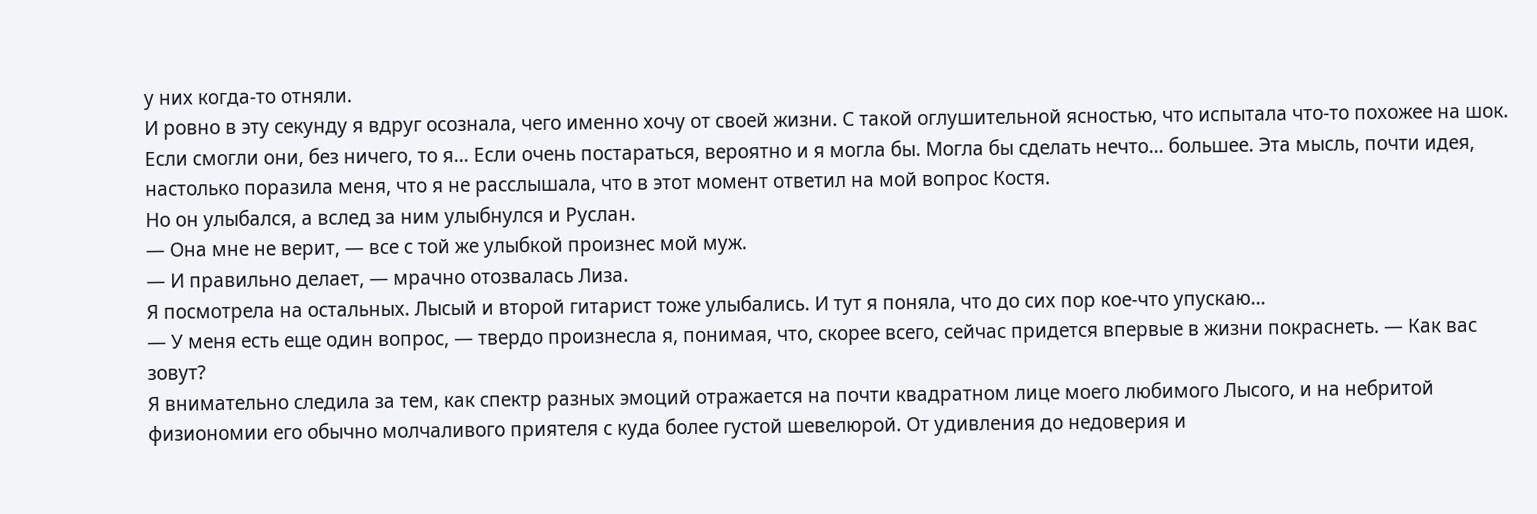у них когда-то отняли.
И ровно в эту секунду я вдруг осознала, чего именно хочу от своей жизни. С такой оглушительной ясностью, что испытала что-то похожее на шок. Если смогли они, без ничего, то я… Если очень постараться, вероятно и я могла бы. Могла бы сделать нечто… большее. Эта мысль, почти идея, настолько поразила меня, что я не расслышала, что в этот момент ответил на мой вопрос Костя.
Но он улыбался, а вслед за ним улыбнулся и Руслан.
— Она мне не верит, — все с той же улыбкой произнес мой муж.
— И правильно делает, — мрачно отозвалась Лиза.
Я посмотрела на остальных. Лысый и второй гитарист тоже улыбались. И тут я поняла, что до сих пор кое-что упускаю…
— У меня есть еще один вопрос, — твердо произнесла я, понимая, что, скорее всего, сейчас придется впервые в жизни покраснеть. — Как вас зовут?
Я внимательно следила за тем, как спектр разных эмоций отражается на почти квадратном лице моего любимого Лысого, и на небритой физиономии его обычно молчаливого приятеля с куда более густой шевелюрой. От удивления до недоверия и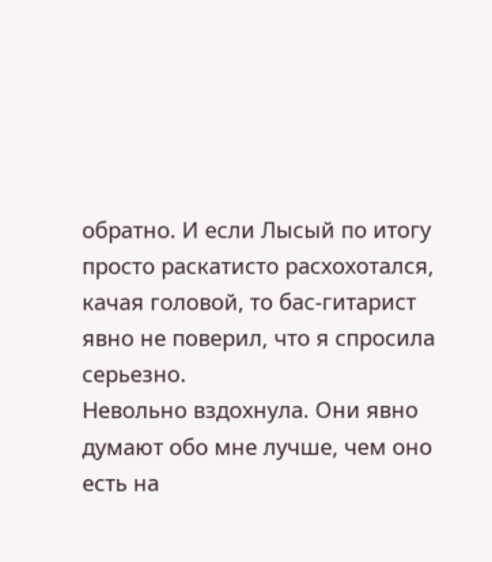обратно. И если Лысый по итогу просто раскатисто расхохотался, качая головой, то бас-гитарист явно не поверил, что я спросила серьезно.
Невольно вздохнула. Они явно думают обо мне лучше, чем оно есть на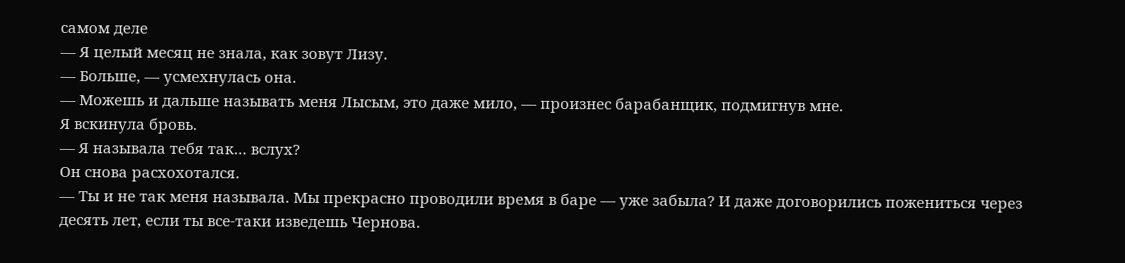самом деле
— Я целый месяц не знала, как зовут Лизу.
— Больше, — усмехнулась она.
— Можешь и дальше называть меня Лысым, это даже мило, — произнес барабанщик, подмигнув мне.
Я вскинула бровь.
— Я называла тебя так… вслух?
Он снова расхохотался.
— Ты и не так меня называла. Мы прекрасно проводили время в баре — уже забыла? И даже договорились пожениться через десять лет, если ты все-таки изведешь Чернова.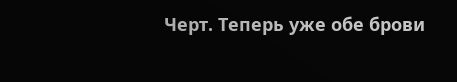Черт. Теперь уже обе брови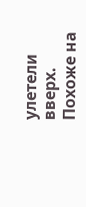улетели вверх. Похоже на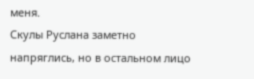меня.
Скулы Руслана заметно напряглись, но в остальном лицо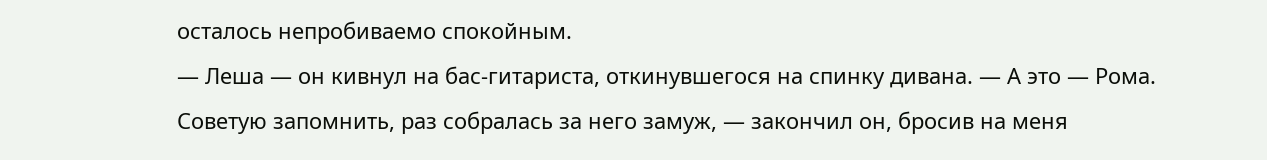осталось непробиваемо спокойным.
— Леша — он кивнул на бас-гитариста, откинувшегося на спинку дивана. — А это — Рома. Советую запомнить, раз собралась за него замуж, — закончил он, бросив на меня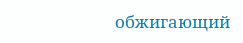обжигающий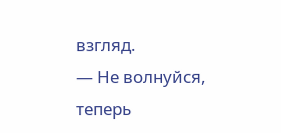взгляд.
— Не волнуйся, теперь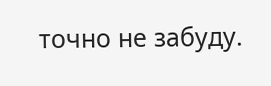точно не забуду.